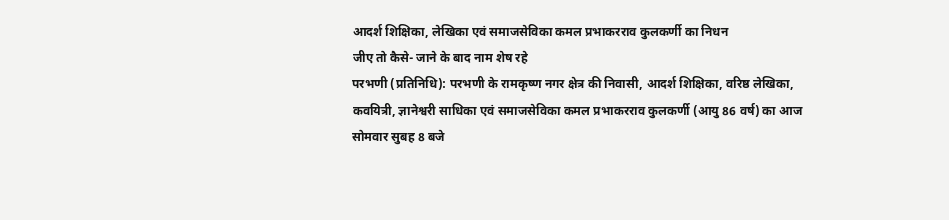आदर्श शिक्षिका, लेखिका एवं समाजसेविका कमल प्रभाकरराव कुलकर्णी का निधन
जीए तो कैसे- जाने के बाद नाम शेष रहे
परभणी (प्रतिनिधि): परभणी के रामकृष्ण नगर क्षेत्र की निवासी, आदर्श शिक्षिका, वरिष्ठ लेखिका, कवयित्री, ज्ञानेश्वरी साधिका एवं समाजसेविका कमल प्रभाकरराव कुलकर्णी (आयु 86 वर्ष) का आज सोमवार सुबह 8 बजे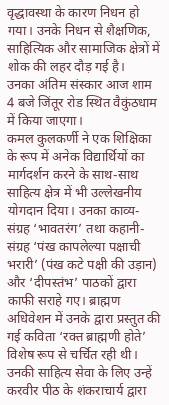वृद्धावस्था के कारण निधन हो गया। उनके निधन से शैक्षणिक, साहित्यिक और सामाजिक क्षेत्रों में शोक की लहर दौड़ गई है।
उनका अंतिम संस्कार आज शाम 4 बजे जिंतूर रोड स्थित वैकुंठधाम में किया जाएगा।
कमल कुलकर्णी ने एक शिक्षिका के रूप में अनेक विद्यार्थियों का मार्गदर्शन करने के साथ-साथ साहित्य क्षेत्र में भी उल्लेखनीय योगदान दिया। उनका काव्य-संग्रह ‘भावतरंग’ तथा कहानी-संग्रह ‘पंख कापलेल्या पक्षाची भरारी’ (पंख कटे पक्षी की उड़ान) और ‘दीपस्तंभ’ पाठकों द्वारा काफी सराहे गए। ब्राह्मण अधिवेशन में उनके द्वारा प्रस्तुत की गई कविता ‘रक्त ब्राह्मणी होते’ विशेष रूप से चर्चित रही थी। उनकी साहित्य सेवा के लिए उन्हें करवीर पीठ के शंकराचार्य द्वारा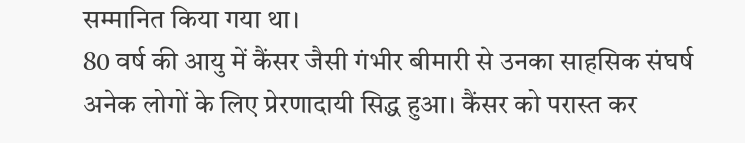सम्मानित किया गया था।
80 वर्ष की आयु में कैंसर जैसी गंभीर बीमारी से उनका साहसिक संघर्ष अनेक लोगों के लिए प्रेरणादायी सिद्ध हुआ। कैंसर को परास्त कर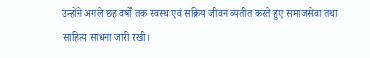उन्होंने अगले छह वर्षों तक स्वस्थ एवं सक्रिय जीवन व्यतीत करते हुए समाजसेवा तथा साहित्य साधना जारी रखी।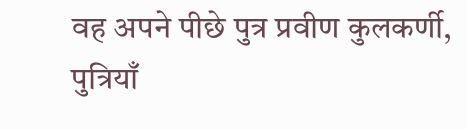वह अपने पीछे पुत्र प्रवीण कुलकर्णी, पुत्रियाँ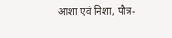आशा एवं निशा, पौत्र-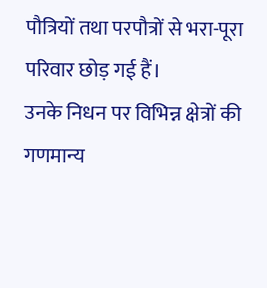पौत्रियों तथा परपौत्रों से भरा-पूरा परिवार छोड़ गई हैं।
उनके निधन पर विभिन्न क्षेत्रों की गणमान्य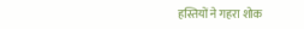हस्तियों ने गहरा शोक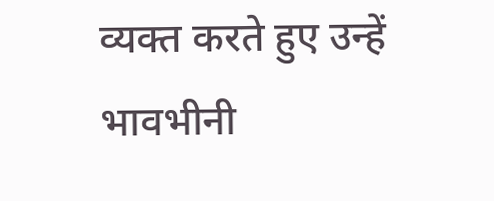व्यक्त करते हुए उन्हें भावभीनी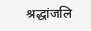श्रद्धांजलि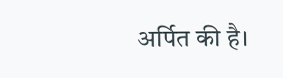अर्पित की है।